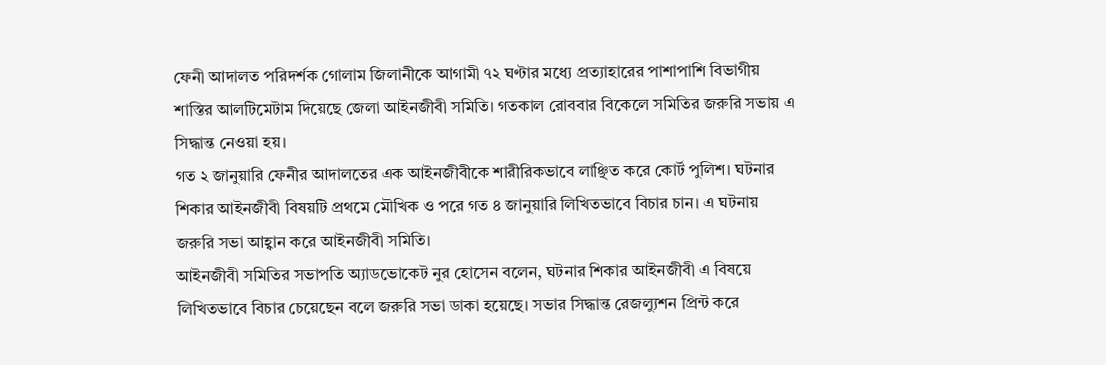ফেনী আদালত পরিদর্শক গোলাম জিলানীকে আগামী ৭২ ঘণ্টার মধ্যে প্রত্যাহারের পাশাপাশি বিভাগীয় শাস্তির আলটিমেটাম দিয়েছে জেলা আইনজীবী সমিতি। গতকাল রোববার বিকেলে সমিতির জরুরি সভায় এ সিদ্ধান্ত নেওয়া হয়।
গত ২ জানুয়ারি ফেনীর আদালতের এক আইনজীবীকে শারীরিকভাবে লাঞ্ছিত করে কোর্ট পুলিশ। ঘটনার শিকার আইনজীবী বিষয়টি প্রথমে মৌখিক ও পরে গত ৪ জানুয়ারি লিখিতভাবে বিচার চান। এ ঘটনায় জরুরি সভা আহ্বান করে আইনজীবী সমিতি।
আইনজীবী সমিতির সভাপতি অ্যাডভোকেট নুর হোসেন বলেন, ঘটনার শিকার আইনজীবী এ বিষয়ে লিখিতভাবে বিচার চেয়েছেন বলে জরুরি সভা ডাকা হয়েছে। সভার সিদ্ধান্ত রেজল্যুশন প্রিন্ট করে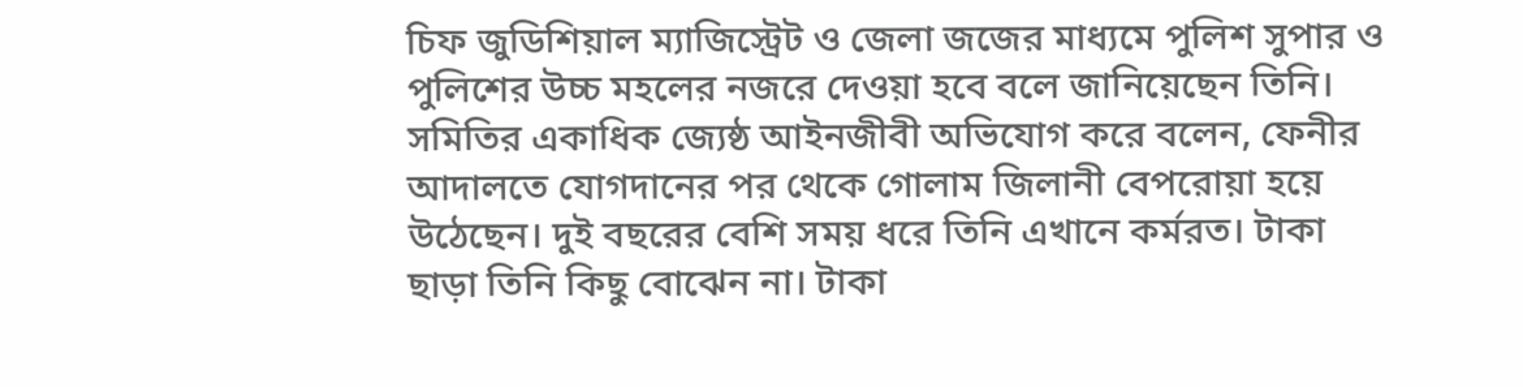চিফ জুডিশিয়াল ম্যাজিস্ট্রেট ও জেলা জজের মাধ্যমে পুলিশ সুপার ও পুলিশের উচ্চ মহলের নজরে দেওয়া হবে বলে জানিয়েছেন তিনি।
সমিতির একাধিক জ্যেষ্ঠ আইনজীবী অভিযোগ করে বলেন, ফেনীর আদালতে যোগদানের পর থেকে গোলাম জিলানী বেপরোয়া হয়ে উঠেছেন। দুই বছরের বেশি সময় ধরে তিনি এখানে কর্মরত। টাকা ছাড়া তিনি কিছু বোঝেন না। টাকা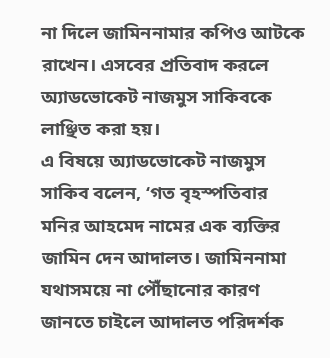না দিলে জামিননামার কপিও আটকে রাখেন। এসবের প্রতিবাদ করলে অ্যাডভোকেট নাজমুস সাকিবকে লাঞ্ছিত করা হয়।
এ বিষয়ে অ্যাডভোকেট নাজমুস সাকিব বলেন, ‘গত বৃহস্পতিবার মনির আহমেদ নামের এক ব্যক্তির জামিন দেন আদালত। জামিননামা যথাসময়ে না পৌঁছানোর কারণ জানতে চাইলে আদালত পরিদর্শক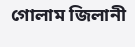গোলাম জিলানী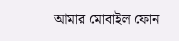আমার মোবাইল ফোন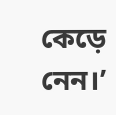কেড়ে নেন।’